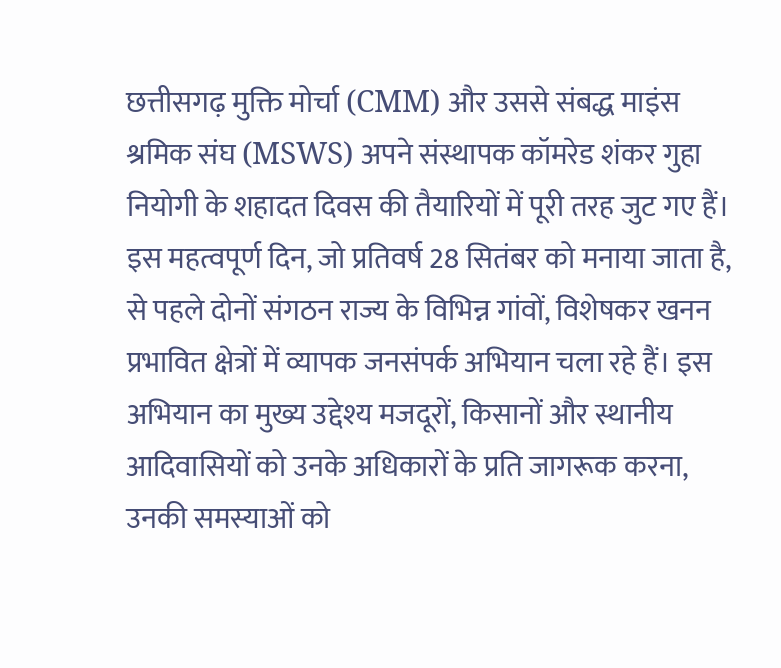छत्तीसगढ़ मुक्ति मोर्चा (CMM) और उससे संबद्ध माइंस श्रमिक संघ (MSWS) अपने संस्थापक कॉमरेड शंकर गुहा नियोगी के शहादत दिवस की तैयारियों में पूरी तरह जुट गए हैं। इस महत्वपूर्ण दिन, जो प्रतिवर्ष 28 सितंबर को मनाया जाता है, से पहले दोनों संगठन राज्य के विभिन्न गांवों, विशेषकर खनन प्रभावित क्षेत्रों में व्यापक जनसंपर्क अभियान चला रहे हैं। इस अभियान का मुख्य उद्देश्य मजदूरों, किसानों और स्थानीय आदिवासियों को उनके अधिकारों के प्रति जागरूक करना, उनकी समस्याओं को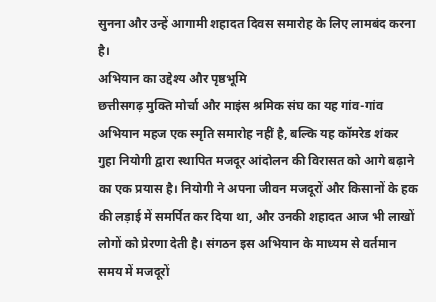सुनना और उन्हें आगामी शहादत दिवस समारोह के लिए लामबंद करना है।
अभियान का उद्देश्य और पृष्ठभूमि
छत्तीसगढ़ मुक्ति मोर्चा और माइंस श्रमिक संघ का यह गांव-गांव अभियान महज एक स्मृति समारोह नहीं है, बल्कि यह कॉमरेड शंकर गुहा नियोगी द्वारा स्थापित मजदूर आंदोलन की विरासत को आगे बढ़ाने का एक प्रयास है। नियोगी ने अपना जीवन मजदूरों और किसानों के हक की लड़ाई में समर्पित कर दिया था, और उनकी शहादत आज भी लाखों लोगों को प्रेरणा देती है। संगठन इस अभियान के माध्यम से वर्तमान समय में मजदूरों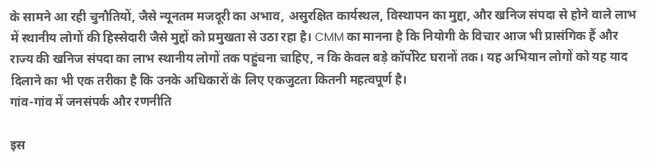के सामने आ रही चुनौतियों, जैसे न्यूनतम मजदूरी का अभाव, असुरक्षित कार्यस्थल, विस्थापन का मुद्दा, और खनिज संपदा से होने वाले लाभ में स्थानीय लोगों की हिस्सेदारी जैसे मुद्दों को प्रमुखता से उठा रहा है। CMM का मानना है कि नियोगी के विचार आज भी प्रासंगिक हैं और राज्य की खनिज संपदा का लाभ स्थानीय लोगों तक पहुंचना चाहिए, न कि केवल बड़े कॉर्पोरेट घरानों तक। यह अभियान लोगों को यह याद दिलाने का भी एक तरीका है कि उनके अधिकारों के लिए एकजुटता कितनी महत्वपूर्ण है।
गांव-गांव में जनसंपर्क और रणनीति

इस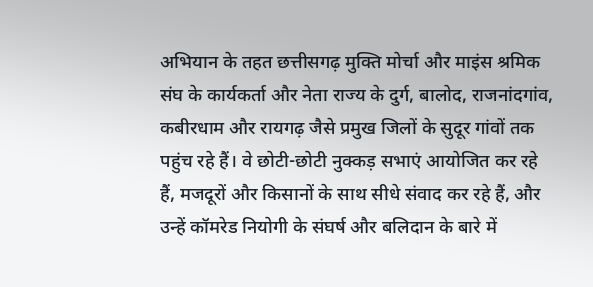अभियान के तहत छत्तीसगढ़ मुक्ति मोर्चा और माइंस श्रमिक संघ के कार्यकर्ता और नेता राज्य के दुर्ग, बालोद, राजनांदगांव, कबीरधाम और रायगढ़ जैसे प्रमुख जिलों के सुदूर गांवों तक पहुंच रहे हैं। वे छोटी-छोटी नुक्कड़ सभाएं आयोजित कर रहे हैं, मजदूरों और किसानों के साथ सीधे संवाद कर रहे हैं, और उन्हें कॉमरेड नियोगी के संघर्ष और बलिदान के बारे में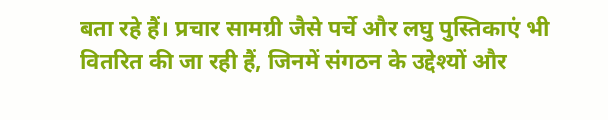बता रहे हैं। प्रचार सामग्री जैसे पर्चे और लघु पुस्तिकाएं भी वितरित की जा रही हैं, जिनमें संगठन के उद्देश्यों और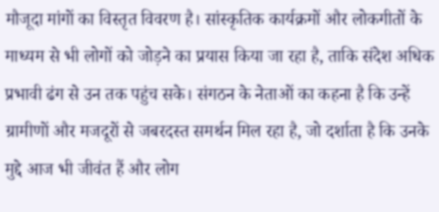मौजूदा मांगों का विस्तृत विवरण है। सांस्कृतिक कार्यक्रमों और लोकगीतों के माध्यम से भी लोगों को जोड़ने का प्रयास किया जा रहा है, ताकि संदेश अधिक प्रभावी ढंग से उन तक पहुंच सके। संगठन के नेताओं का कहना है कि उन्हें ग्रामीणों और मजदूरों से जबरदस्त समर्थन मिल रहा है, जो दर्शाता है कि उनके मुद्दे आज भी जीवंत हैं और लोग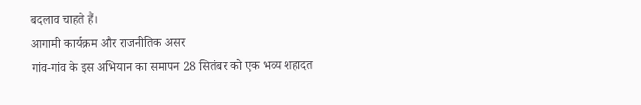बदलाव चाहते हैं।
आगामी कार्यक्रम और राजनीतिक असर
गांव-गांव के इस अभियान का समापन 28 सितंबर को एक भव्य शहादत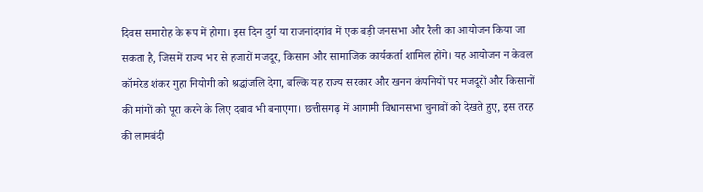दिवस समारोह के रूप में होगा। इस दिन दुर्ग या राजनांदगांव में एक बड़ी जनसभा और रैली का आयोजन किया जा सकता है, जिसमें राज्य भर से हजारों मजदूर, किसान और सामाजिक कार्यकर्ता शामिल होंगे। यह आयोजन न केवल कॉमरेड शंकर गुहा नियोगी को श्रद्धांजलि देगा, बल्कि यह राज्य सरकार और खनन कंपनियों पर मजदूरों और किसानों की मांगों को पूरा करने के लिए दबाव भी बनाएगा। छत्तीसगढ़ में आगामी विधानसभा चुनावों को देखते हुए, इस तरह की लामबंदी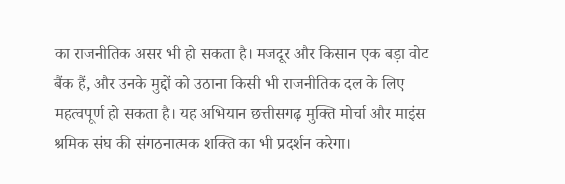का राजनीतिक असर भी हो सकता है। मजदूर और किसान एक बड़ा वोट बैंक हैं, और उनके मुद्दों को उठाना किसी भी राजनीतिक दल के लिए महत्वपूर्ण हो सकता है। यह अभियान छत्तीसगढ़ मुक्ति मोर्चा और माइंस श्रमिक संघ की संगठनात्मक शक्ति का भी प्रदर्शन करेगा।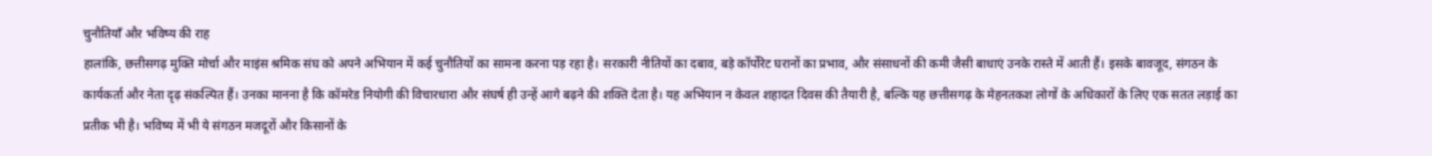चुनौतियाँ और भविष्य की राह
हालांकि, छत्तीसगढ़ मुक्ति मोर्चा और माइंस श्रमिक संघ को अपने अभियान में कई चुनौतियों का सामना करना पड़ रहा है। सरकारी नीतियों का दबाव, बड़े कॉर्पोरेट घरानों का प्रभाव, और संसाधनों की कमी जैसी बाधाएं उनके रास्ते में आती हैं। इसके बावजूद, संगठन के कार्यकर्ता और नेता दृढ़ संकल्पित हैं। उनका मानना है कि कॉमरेड नियोगी की विचारधारा और संघर्ष ही उन्हें आगे बढ़ने की शक्ति देता है। यह अभियान न केवल शहादत दिवस की तैयारी है, बल्कि यह छत्तीसगढ़ के मेहनतकश लोगों के अधिकारों के लिए एक सतत लड़ाई का प्रतीक भी है। भविष्य में भी ये संगठन मजदूरों और किसानों के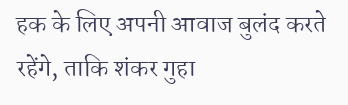हक के लिए अपनी आवाज बुलंद करते रहेंगे, ताकि शंकर गुहा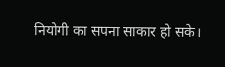नियोगी का सपना साकार हो सके।